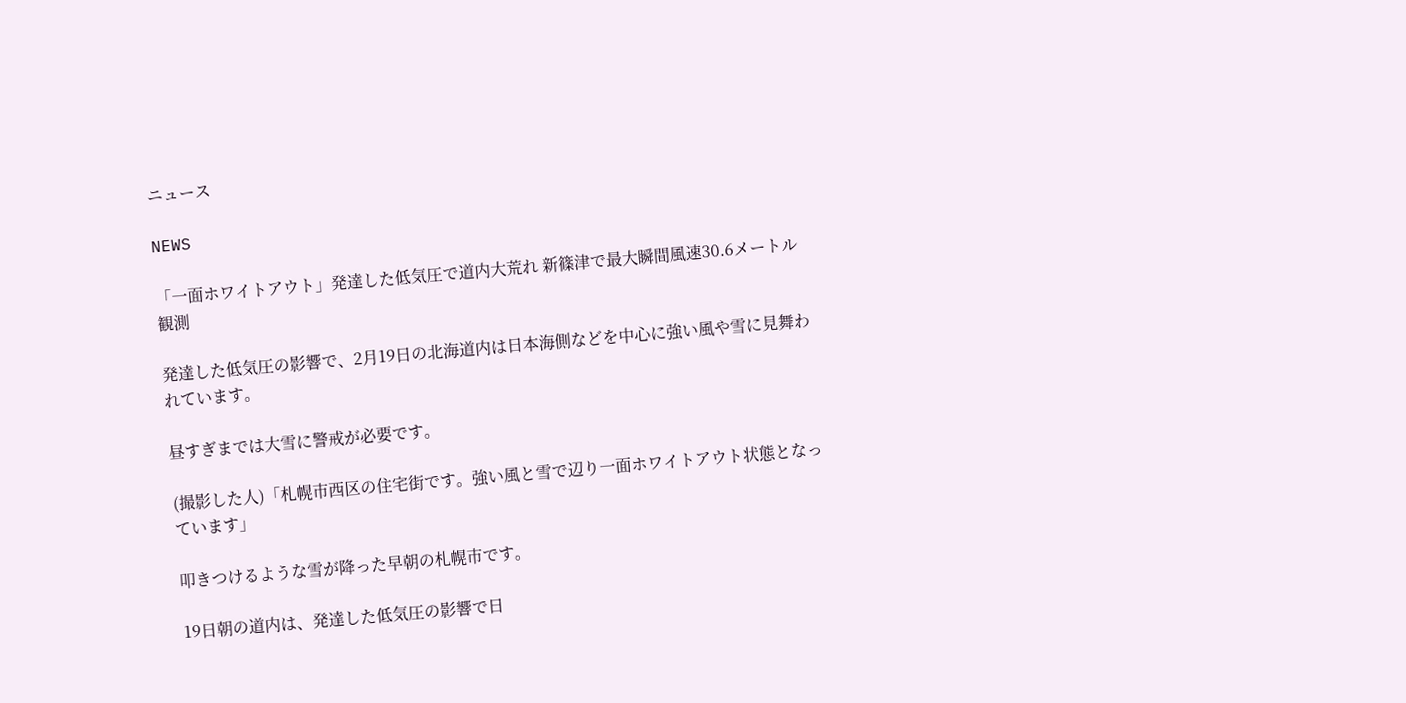ニュース

NEWS

「一面ホワイトアウト」発達した低気圧で道内大荒れ 新篠津で最大瞬間風速30.6メートル観測

発達した低気圧の影響で、2月19日の北海道内は日本海側などを中心に強い風や雪に見舞われています。

昼すぎまでは大雪に警戒が必要です。

(撮影した人)「札幌市西区の住宅街です。強い風と雪で辺り一面ホワイトアウト状態となっています」

叩きつけるような雪が降った早朝の札幌市です。

19日朝の道内は、発達した低気圧の影響で日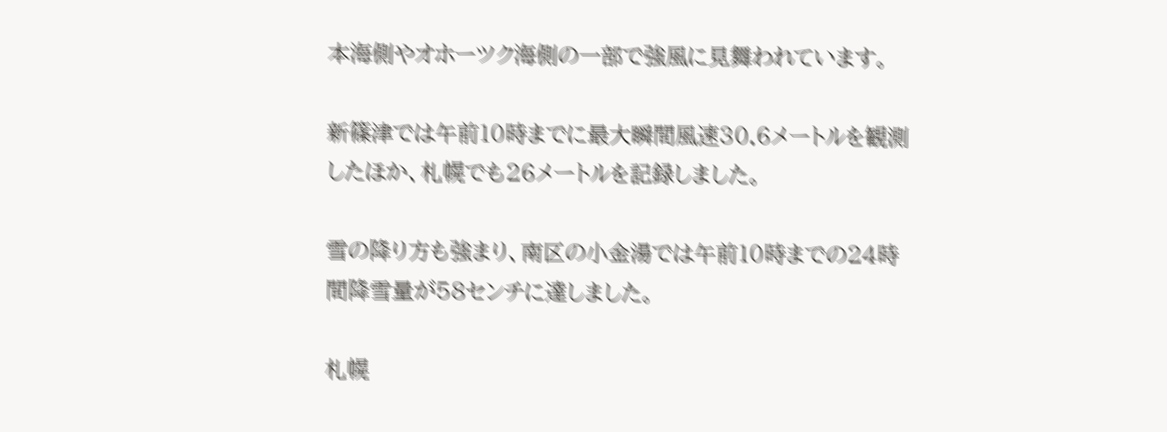本海側やオホーツク海側の一部で強風に見舞われています。

新篠津では午前10時までに最大瞬間風速30.6メートルを観測したほか、札幌でも26メートルを記録しました。

雪の降り方も強まり、南区の小金湯では午前10時までの24時間降雪量が58センチに達しました。

札幌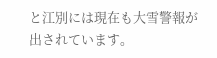と江別には現在も大雪警報が出されています。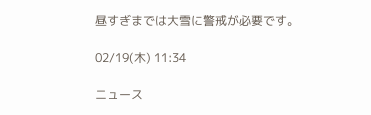昼すぎまでは大雪に警戒が必要です。

02/19(木) 11:34

ニュース